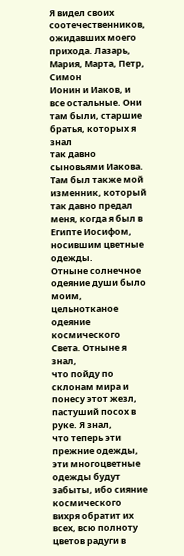Я видел своих
соотечественников, ожидавших моего прихода. Лазарь, Мария, Марта, Петр, Симон
Ионин и Иаков, и все остальные. Они там были, старшие братья, которых я знал
так давно сыновьями Иакова. Там был также мой изменник, который так давно предал
меня, когда я был в Египте Иосифом, носившим цветные одежды.
Отныне солнечное
одеяние души было моим, цельнотканое одеяние космического Света. Отныне я знал,
что пойду по склонам мира и понесу этот жезл, пастуший посох в руке. Я знал,
что теперь эти прежние одежды, эти многоцветные одежды будут забыты, ибо сияние
космического вихря обратит их всех, всю полноту цветов радуги в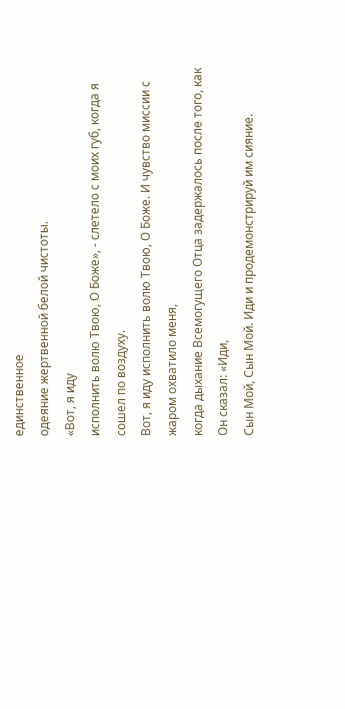единственное
одеяние жертвенной белой чистоты.
«Вот, я иду
исполнить волю Твою, О Боже», - слетело с моих губ, когда я сошел по воздуху.
Вот, я иду исполнить волю Твою, О Боже. И чувство миссии с жаром охватило меня,
когда дыхание Всемогущего Отца задержалось после того, как Он сказал: «Иди,
Сын Мой, Сын Мой. Иди и продемонстрируй им сияние.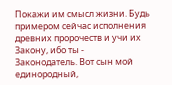Покажи им смысл жизни. Будь
примером сейчас исполнения древних пророчеств и учи их Закону, ибо ты -
Законодатель. Вот сын мой единородный,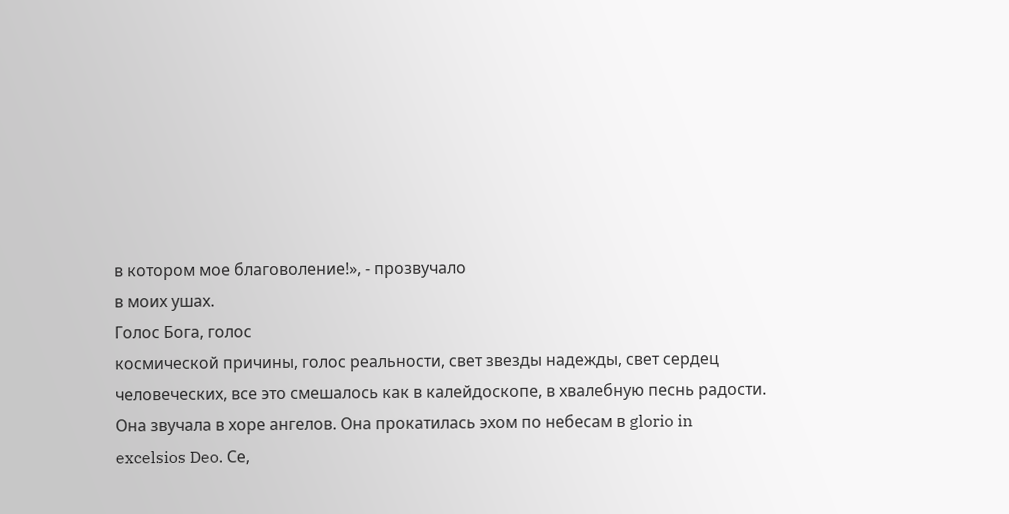в котором мое благоволение!», - прозвучало
в моих ушах.
Голос Бога, голос
космической причины, голос реальности, свет звезды надежды, свет сердец
человеческих, все это смешалось как в калейдоскопе, в хвалебную песнь радости.
Она звучала в хоре ангелов. Она прокатилась эхом по небесам в glorio in
excelsios Deo. Се,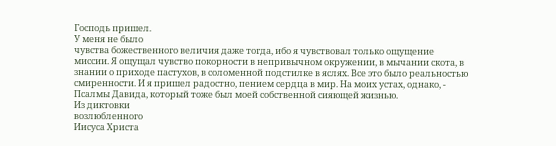Господь пришел.
У меня не было
чувства божественного величия даже тогда, ибо я чувствовал только ощущение
миссии. Я ощущал чувство покорности в непривычном окружении, в мычании скота, в
знании о приходе пастухов, в соломенной подстилке в яслях. Все это было реальностью
смиренности. И я пришел радостно, пением сердца в мир. На моих устах, однако, -
Псалмы Давида, который тоже был моей собственной сияющей жизнью.
Из диктовки
возлюбленного
Иисуса Христа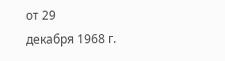от 29
декабря 1968 г.